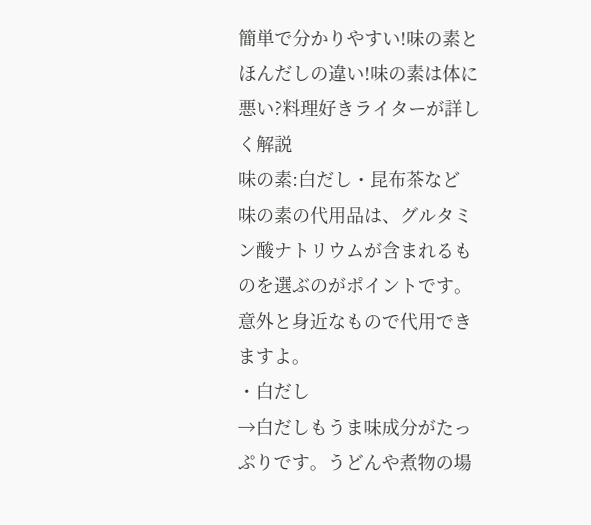簡単で分かりやすい!味の素とほんだしの違い!味の素は体に悪い?料理好きライターが詳しく解説
味の素:白だし・昆布茶など
味の素の代用品は、グルタミン酸ナトリウムが含まれるものを選ぶのがポイントです。意外と身近なもので代用できますよ。
・白だし
→白だしもうま味成分がたっぷりです。うどんや煮物の場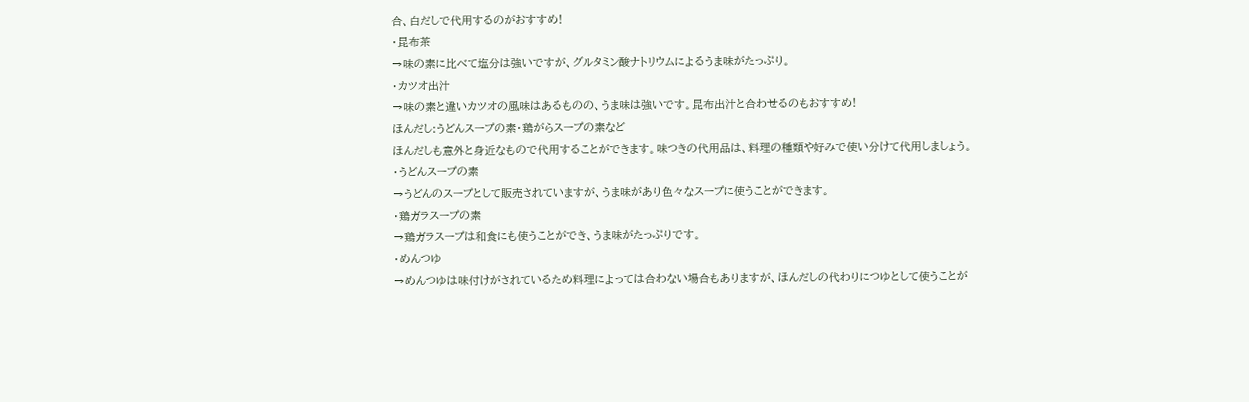合、白だしで代用するのがおすすめ!
・昆布茶
→味の素に比べて塩分は強いですが、グルタミン酸ナトリウムによるうま味がたっぷり。
・カツオ出汁
→味の素と違いカツオの風味はあるものの、うま味は強いです。昆布出汁と合わせるのもおすすめ!
ほんだし:うどんスープの素・鶏がらスープの素など
ほんだしも意外と身近なもので代用することができます。味つきの代用品は、料理の種類や好みで使い分けて代用しましょう。
・うどんスープの素
→うどんのスープとして販売されていますが、うま味があり色々なスープに使うことができます。
・鶏ガラスープの素
→鶏ガラスープは和食にも使うことができ、うま味がたっぷりです。
・めんつゆ
→めんつゆは味付けがされているため料理によっては合わない場合もありますが、ほんだしの代わりにつゆとして使うことが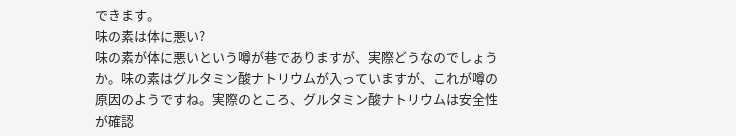できます。
味の素は体に悪い?
味の素が体に悪いという噂が巷でありますが、実際どうなのでしょうか。味の素はグルタミン酸ナトリウムが入っていますが、これが噂の原因のようですね。実際のところ、グルタミン酸ナトリウムは安全性が確認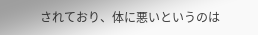されており、体に悪いというのは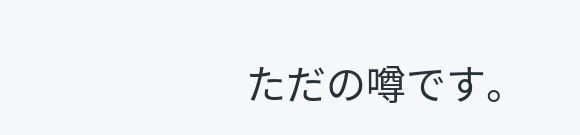ただの噂です。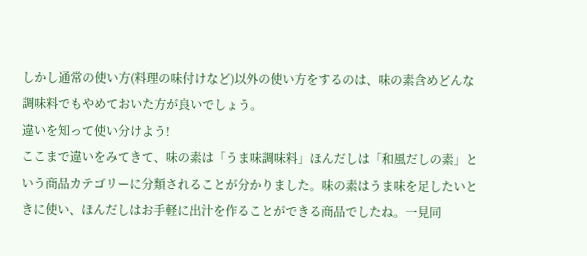しかし通常の使い方(料理の味付けなど)以外の使い方をするのは、味の素含めどんな調味料でもやめておいた方が良いでしょう。
違いを知って使い分けよう!
ここまで違いをみてきて、味の素は「うま味調味料」ほんだしは「和風だしの素」という商品カテゴリーに分類されることが分かりました。味の素はうま味を足したいときに使い、ほんだしはお手軽に出汁を作ることができる商品でしたね。一見同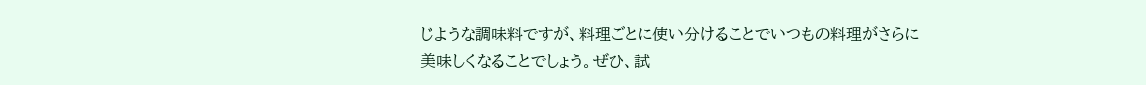じような調味料ですが、料理ごとに使い分けることでいつもの料理がさらに美味しくなることでしょう。ぜひ、試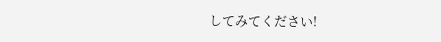してみてください!